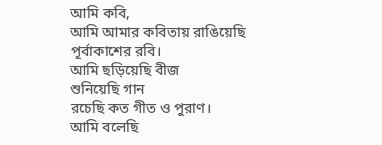আমি কবি,
আমি আমার কবিতায় রাঙিয়েছি
পূর্বাকাশের রবি।
আমি ছড়িয়েছি বীজ
শুনিয়েছি গান
রচেছি কত গীত ও পুরাণ।
আমি বলেছি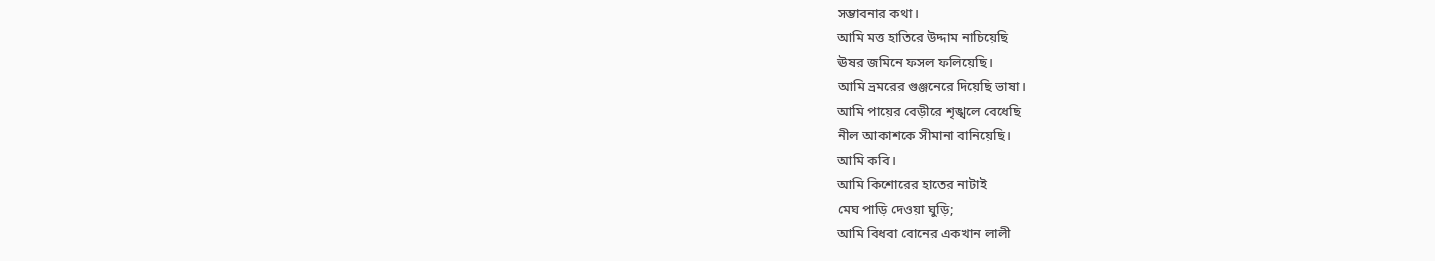সম্ভাবনার কথা।
আমি মত্ত হাতিরে উদ্দাম নাচিয়েছি
ঊষর জমিনে ফসল ফলিয়েছি।
আমি ভ্রমরের গুঞ্জনেরে দিয়েছি ভাষা।
আমি পায়ের বেড়ীরে শৃঙ্খলে বেধেছি
নীল আকাশকে সীমানা বানিয়েছি।
আমি কবি।
আমি কিশোরের হাতের নাটাই
মেঘ পাড়ি দেওয়া ঘুড়ি;
আমি বিধবা বোনের একখান লালী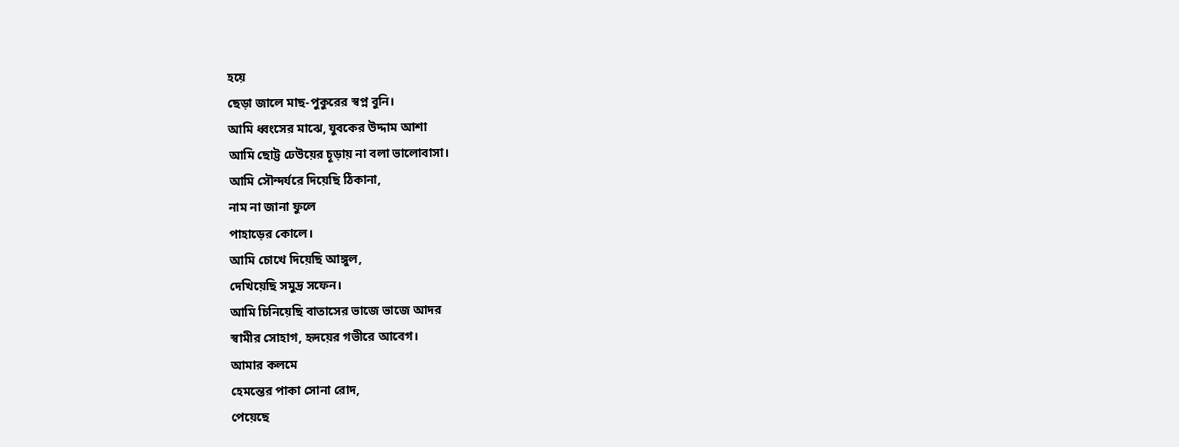হয়ে
ছেড়া জালে মাছ-পুকুরের স্বপ্ন বুনি।
আমি ধ্বংসের মাঝে, যুবকের উদ্দাম আশা
আমি ছোট্ট ঢেউয়ের চূড়ায় না বলা ভালোবাসা।
আমি সৌন্দর্যরে দিয়েছি ঠিকানা,
নাম না জানা ফুলে
পাহাড়ের কোলে।
আমি চোখে দিয়েছি আঙ্গুল,
দেখিয়েছি সমুদ্র সফেন।
আমি চিনিয়েছি বাতাসের ভাজে ভাজে আদর
স্বামীর সোহাগ, হৃদয়ের গভীরে আবেগ।
আমার কলমে
হেমন্তের পাকা সোনা রোদ,
পেয়েছে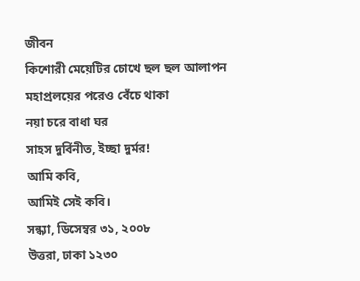জীবন
কিশোরী মেয়েটির চোখে ছল ছল আলাপন
মহাপ্রলয়ের পরেও বেঁচে থাকা
নয়া চরে বাধা ঘর
সাহস দুর্বিনীত, ইচ্ছা দুর্মর!
আমি কবি,
আমিই সেই কবি।
সন্ধ্যা, ডিসেম্বর ৩১, ২০০৮
উত্তরা, ঢাকা ১২৩০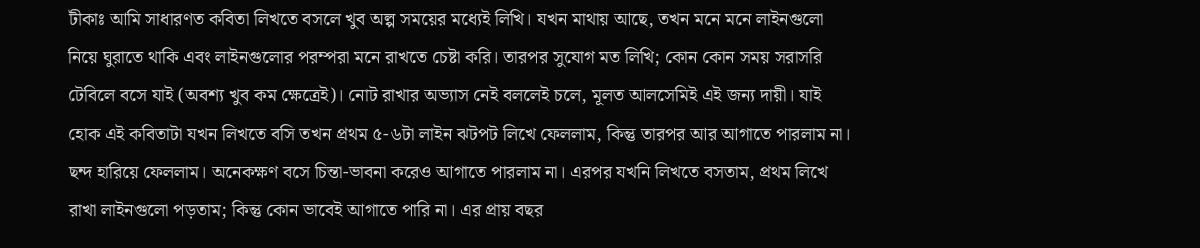টীকাঃ আমি সাধারণত কবিতা লিখতে বসলে খুব অল্প সময়ের মধ্যেই লিখি। যখন মাথায় আছে, তখন মনে মনে লাইনগুলো নিয়ে ঘুরাতে থাকি এবং লাইনগুলোর পরম্পরা মনে রাখতে চেষ্টা করি। তারপর সুযোগ মত লিখি; কোন কোন সময় সরাসরি টেবিলে বসে যাই (অবশ্য খুব কম ক্ষেত্রেই)। নোট রাখার অভ্যাস নেই বললেই চলে, মূলত আলসেমিই এই জন্য দায়ী। যাই হোক এই কবিতাটা যখন লিখতে বসি তখন প্রথম ৫-৬টা লাইন ঝটপট লিখে ফেললাম, কিন্তু তারপর আর আগাতে পারলাম না। ছন্দ হারিয়ে ফেললাম। অনেকক্ষণ বসে চিন্তা-ভাবনা করেও আগাতে পারলাম না। এরপর যখনি লিখতে বসতাম, প্রথম লিখে রাখা লাইনগুলো পড়তাম; কিন্তু কোন ভাবেই আগাতে পারি না। এর প্রায় বছর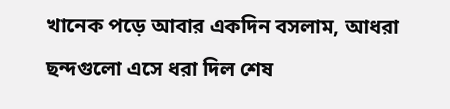খানেক পড়ে আবার একদিন বসলাম, আধরা ছন্দগুলো এসে ধরা দিল শেষ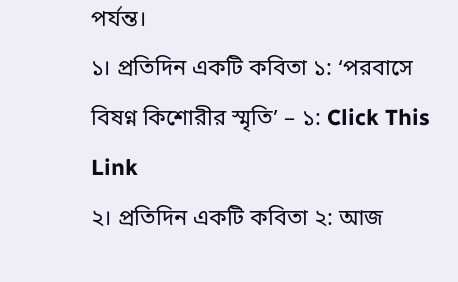পর্যন্ত।
১। প্রতিদিন একটি কবিতা ১: ‘পরবাসে বিষণ্ন কিশোরীর স্মৃতি’ – ১: Click This Link
২। প্রতিদিন একটি কবিতা ২: আজ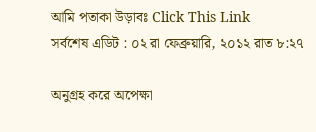আমি পতাকা উড়াবঃ Click This Link
সর্বশেষ এডিট : ০২ রা ফেব্রুয়ারি, ২০১২ রাত ৮:২৭

অনুগ্রহ করে অপেক্ষা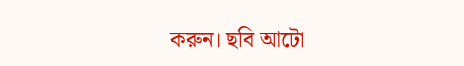করুন। ছবি আটো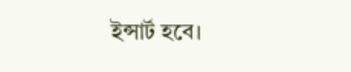ইন্সার্ট হবে।